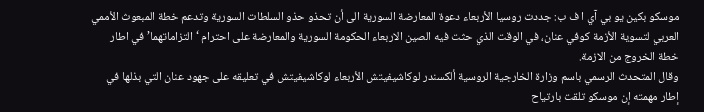موسكو بكين يو بي آي ا ف ب: جددت روسيا الأربعاء دعوة المعارضة السورية الى أن تحذو حذو السلطات السورية وتدعم خطة المبعوث الأممي العربي لتسوية الأزمة كوفي عنان، في الوقت الذي حثت فيه الصين الاربعاء الحكومة السورية والمعارضة على احترام ‘التزاماتهما’ في اطار خطة الخروج من الازمة.
وقال المتحدث الرسمي باسم وزارة الخارجية الروسية ألكسندر لوكاشيفيتش الأربعاء لوكاشيفيتش في تعليقه على جهود عنان التي بذلها في إطار مهمته إن موسكو تلقت بارتياح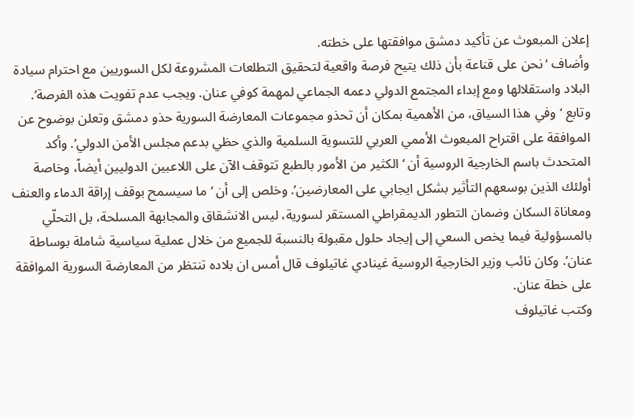إعلان المبعوث عن تأكيد دمشق موافقتها على خطته.
وأضاف ‘نحن على قناعة بأن ذلك يتيح فرصة واقعية لتحقيق التطلعات المشروعة لكل السوريين مع احترام سيادة البلاد واستقلالها ومع إبداء المجتمع الدولي دعمه الجماعي لمهمة كوفي عنان. ويجب عدم تفويت هذه الفرصة’. وتابع ‘وفي هذا السياق، من الأهمية بمكان أن تحذو مجموعات المعارضة السورية حذو دمشق وتعلن بوضوح عن الموافقة على اقتراح المبعوث الأممي العربي للتسوية السلمية والذي حظي بدعم مجلس الأمن الدولي’. وأكد المتحدث باسم الخارجية الروسية أن ‘الكثير من الأمور بالطبع تتوقف الآن على اللاعبين الدوليين أيضاً، وخاصة أولئك الذين بوسعهم التأثير بشكل ايجابي على المعارضين’. وخلص إلى أن ‘ما سيسمح بوقف إراقة الدماء والعنف ومعاناة السكان وضمان التطور الديمقراطي المستقر لسورية، ليس الانشقاق والمجابهة المسلحة، بل التحلّي بالمسؤولية فيما يخص السعي إلى إيجاد حلول مقبولة بالنسبة للجميع من خلال عملية سياسية شاملة بوساطة عنان’. وكان نائب وزير الخارجية الروسية غينادي غاتيلوف قال أمس ان بلاده تنتظر من المعارضة السورية الموافقة على خطة عنان.
وكتب غاتيلوف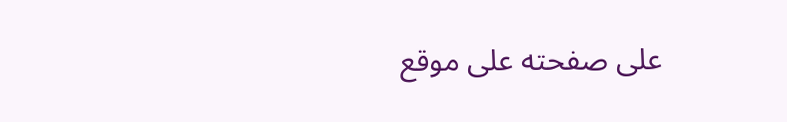على صفحته على موقع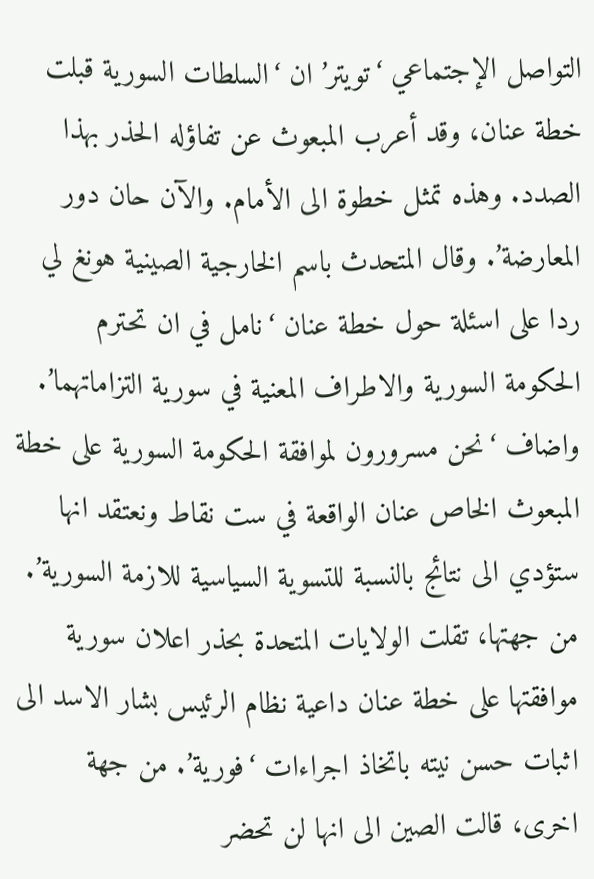التواصل الإجتماعي ‘تويتر’ ان ‘السلطات السورية قبلت خطة عنان، وقد أعرب المبعوث عن تفاؤله الحذر بهذا الصدد. وهذه تمثل خطوة الى الأمام. والآن حان دور المعارضة’. وقال المتحدث باسم الخارجية الصينية هونغ لي ردا على اسئلة حول خطة عنان ‘نامل في ان تحترم الحكومة السورية والاطراف المعنية في سورية التزاماتهما’. واضاف ‘نحن مسرورون لموافقة الحكومة السورية على خطة المبعوث الخاص عنان الواقعة في ست نقاط ونعتقد انها ستؤدي الى نتائج بالنسبة للتسوية السياسية للازمة السورية’. من جهتها، تقلت الولايات المتحدة بحذر اعلان سورية موافقتها على خطة عنان داعية نظام الرئيس بشار الاسد الى اثبات حسن نيته باتخاذ اجراءات ‘فورية’. من جهة اخرى، قالت الصين الى انها لن تحضر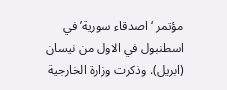مؤتمر ‘اصدقاء سورية’ في اسطنبول في الاول من نيسان (ابريل). وذكرت وزارة الخارجية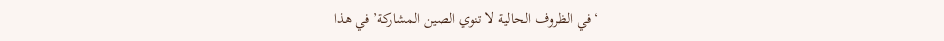‘في الظروف الحالية لا تنوي الصين المشاركة’ في هذا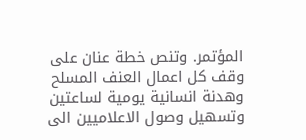المؤتمر. وتنص خطة عنان على وقف كل اعمال العنف المسلح وهدنة انسانية يومية لساعتين وتسهيل وصول الاعلاميين الى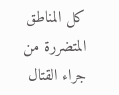كل المناطق المتضررة من جراء القتال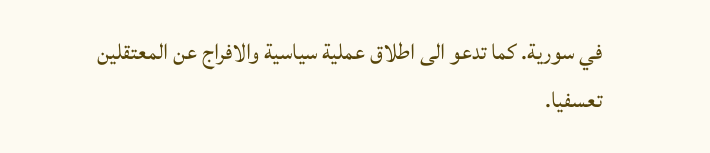في سورية. كما تدعو الى اطلاق عملية سياسية والافراج عن المعتقلين تعسفيا.